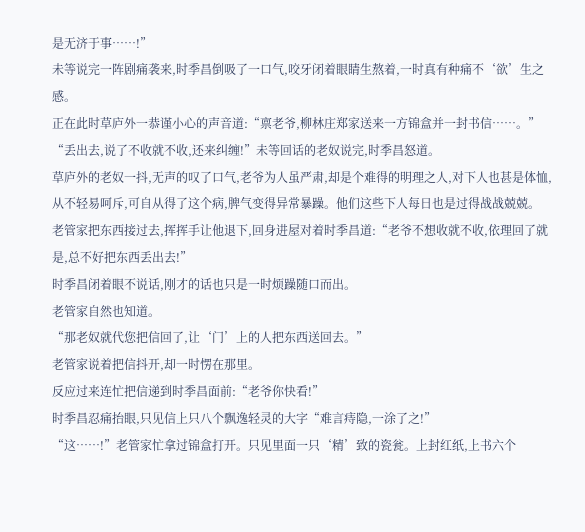是无济于事……!”
未等说完一阵剧痛袭来,时季昌倒吸了一口气,咬牙闭着眼睛生熬着,一时真有种痛不‘欲’生之感。
正在此时草庐外一恭谨小心的声音道:“禀老爷,柳林庄郑家送来一方锦盒并一封书信……。”
“丢出去,说了不收就不收,还来纠缠!”未等回话的老奴说完,时季昌怒道。
草庐外的老奴一抖,无声的叹了口气,老爷为人虽严肃,却是个难得的明理之人,对下人也甚是体恤,从不轻易呵斥,可自从得了这个病,脾气变得异常暴躁。他们这些下人每日也是过得战战兢兢。
老管家把东西接过去,挥挥手让他退下,回身进屋对着时季昌道:“老爷不想收就不收,依理回了就是,总不好把东西丢出去!”
时季昌闭着眼不说话,刚才的话也只是一时烦躁随口而出。
老管家自然也知道。
“那老奴就代您把信回了,让‘门’上的人把东西送回去。”
老管家说着把信抖开,却一时愣在那里。
反应过来连忙把信递到时季昌面前:“老爷你快看!”
时季昌忍痛抬眼,只见信上只八个飘逸轻灵的大字“难言痔隐,一涂了之!”
“这……!”老管家忙拿过锦盒打开。只见里面一只‘精’致的瓷瓮。上封红纸,上书六个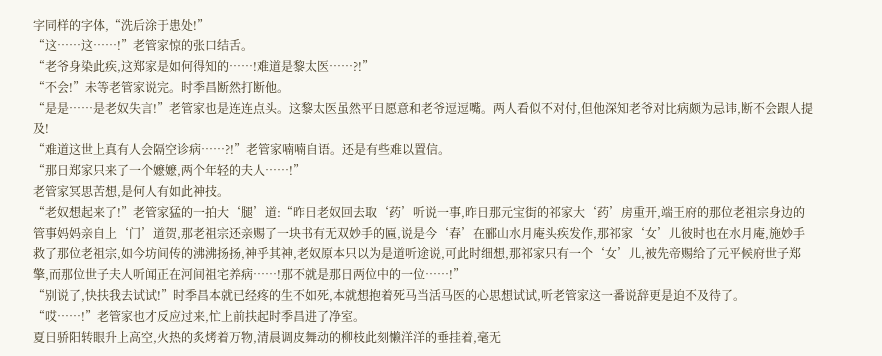字同样的字体,“洗后涂于患处!”
“这……这……!”老管家惊的张口结舌。
“老爷身染此疾,这郑家是如何得知的……!难道是黎太医……?!”
“不会!”未等老管家说完。时季昌断然打断他。
“是是……是老奴失言!”老管家也是连连点头。这黎太医虽然平日愿意和老爷逗逗嘴。两人看似不对付,但他深知老爷对比病颇为忌讳,断不会跟人提及!
“难道这世上真有人会隔空诊病……?!”老管家喃喃自语。还是有些难以置信。
“那日郑家只来了一个嬷嬷,两个年轻的夫人……!”
老管家冥思苦想,是何人有如此神技。
“老奴想起来了!”老管家猛的一拍大‘腿’道:“昨日老奴回去取‘药’听说一事,昨日那元宝街的祁家大‘药’房重开,端王府的那位老祖宗身边的管事妈妈亲自上‘门’道贺,那老祖宗还亲赐了一块书有无双妙手的匾,说是今‘春’在郦山水月庵头疾发作,那祁家‘女’儿彼时也在水月庵,施妙手救了那位老祖宗,如今坊间传的沸沸扬扬,神乎其神,老奴原本只以为是道听途说,可此时细想,那祁家只有一个‘女’儿,被先帝赐给了元平候府世子郑擎,而那位世子夫人听闻正在河间祖宅养病……!那不就是那日两位中的一位……!”
“别说了,快扶我去试试!”时季昌本就已经疼的生不如死,本就想抱着死马当活马医的心思想试试,听老管家这一番说辞更是迫不及待了。
“哎……!”老管家也才反应过来,忙上前扶起时季昌进了净室。
夏日骄阳转眼升上高空,火热的炙烤着万物,清晨调皮舞动的柳枝此刻懒洋洋的垂挂着,毫无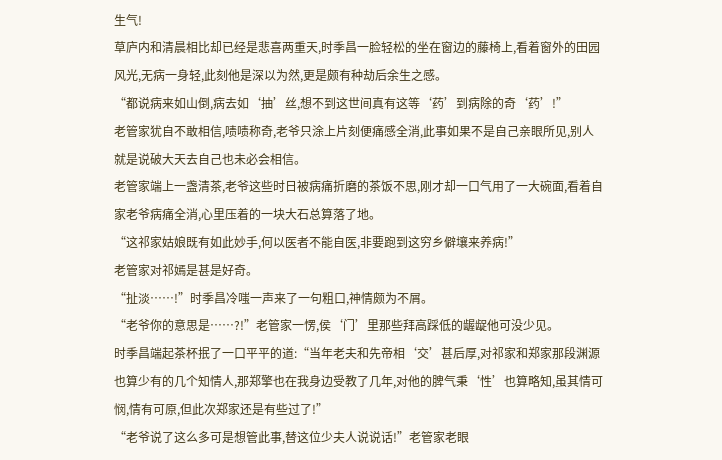生气!
草庐内和清晨相比却已经是悲喜两重天,时季昌一脸轻松的坐在窗边的藤椅上,看着窗外的田园风光,无病一身轻,此刻他是深以为然,更是颇有种劫后余生之感。
“都说病来如山倒,病去如‘抽’丝,想不到这世间真有这等‘药’到病除的奇‘药’!”
老管家犹自不敢相信,啧啧称奇,老爷只涂上片刻便痛感全消,此事如果不是自己亲眼所见,别人就是说破大天去自己也未必会相信。
老管家端上一盏清茶,老爷这些时日被病痛折磨的茶饭不思,刚才却一口气用了一大碗面,看着自家老爷病痛全消,心里压着的一块大石总算落了地。
“这祁家姑娘既有如此妙手,何以医者不能自医,非要跑到这穷乡僻壤来养病!”
老管家对祁嫣是甚是好奇。
“扯淡……!”时季昌冷嗤一声来了一句粗口,神情颇为不屑。
“老爷你的意思是……?!”老管家一愣,侯‘门’里那些拜高踩低的龌龊他可没少见。
时季昌端起茶杯抿了一口平平的道:“当年老夫和先帝相‘交’甚后厚,对祁家和郑家那段渊源也算少有的几个知情人,那郑擎也在我身边受教了几年,对他的脾气秉‘性’也算略知,虽其情可悯,情有可原,但此次郑家还是有些过了!”
“老爷说了这么多可是想管此事,替这位少夫人说说话!”老管家老眼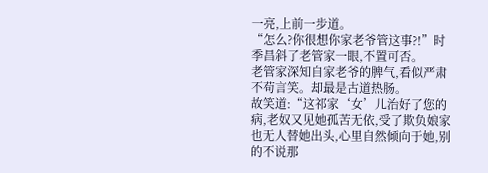一亮,上前一步道。
“怎么?你很想你家老爷管这事?!”时季昌斜了老管家一眼,不置可否。
老管家深知自家老爷的脾气,看似严肃不苟言笑。却最是古道热肠。
故笑道:“这祁家‘女’儿治好了您的病,老奴又见她孤苦无依,受了欺负娘家也无人替她出头,心里自然倾向于她,别的不说那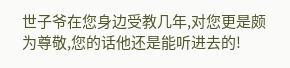世子爷在您身边受教几年,对您更是颇为尊敬,您的话他还是能听进去的!